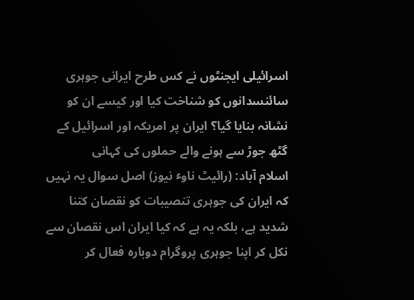اسرائیلی ایجنٹوں نے کس طرح ایرانی جوہری سائنسدانوں کو شناخت کیا اور کیسے ان کو نشانہ بنایا گیا؟ ایران پر امریکہ اور اسرائیل کے گٹھ جوڑ سے ہونے والے حملوں کی کہانی
اسلام آباد: (رائیٹ ناوٴ نیوز) اصل سوال یہ نہیں کہ ایران کی جوہری تنصیبات کو نقصان کتنا شدید ہے، بلکہ یہ ہے کہ کیا ایران اس نقصان سے نکل کر اپنا جوہری پروگرام دوبارہ فعال کر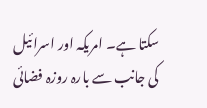سکتا ہے۔ امریکہ اور اسرائیل کی جانب سے بارہ روزہ فضائی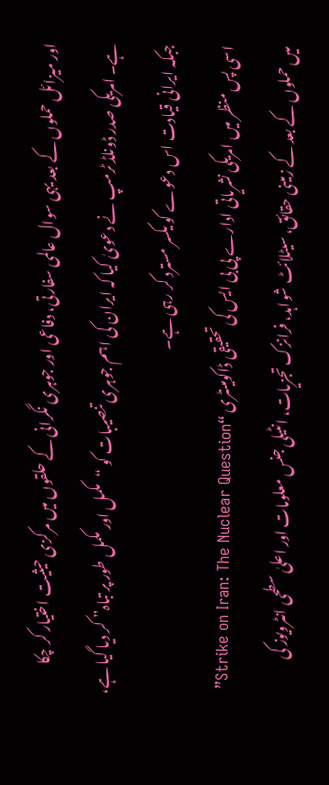اور میزائل حملوں کے بعد یہی سوال عالمی سفارتی، دفاعی اور جوہری نگرانی کے حلقوں میں مرکزی حیثیت اختیار کر چکا ہے۔ امریکی صدر ڈونلڈ ٹرمپ نے دعویٰ کیا کہ ایران کی اہم جوہری تنصیبات کو “مکمل اور مکمل طور پر تباہ” کر دیا گیا ہے، جبکہ ایرانی قیادت اس دعوے کو یکسر مسترد کر رہی ہے۔
اسی پس منظر میں امریکی نشریاتی ادارے پی بی ایس کی تحقیقی ڈاکومینٹری “Strike on Iran: The Nuclear Question” میں حملوں کے بعد کے زمینی حقائق، سیٹلائٹ شواہد، فرانزک تجزیات، انٹیلی جنس معلومات اور اعلیٰ سطحی انٹرویوز کی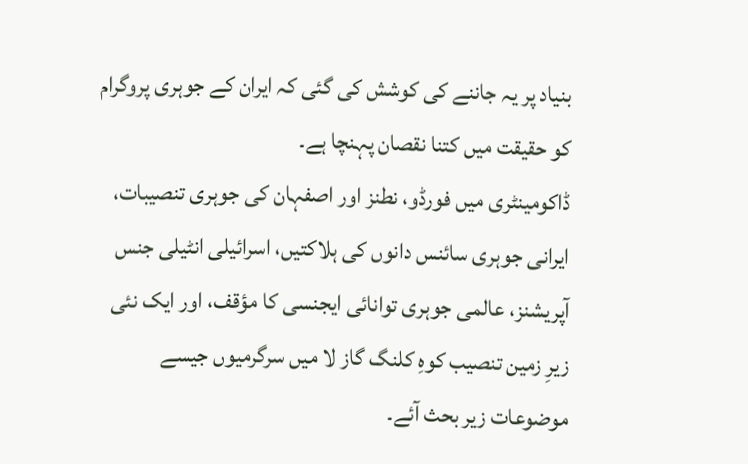بنیاد پر یہ جاننے کی کوشش کی گئی کہ ایران کے جوہری پروگرام کو حقیقت میں کتنا نقصان پہنچا ہے۔
ڈاکومینٹری میں فورڈو، نطنز اور اصفہان کی جوہری تنصیبات، ایرانی جوہری سائنس دانوں کی ہلاکتیں، اسرائیلی انٹیلی جنس آپریشنز، عالمی جوہری توانائی ایجنسی کا مؤقف، اور ایک نئی زیرِ زمین تنصیب کوہِ کلنگ گاز لا میں سرگرمیوں جیسے موضوعات زیر بحث آئے۔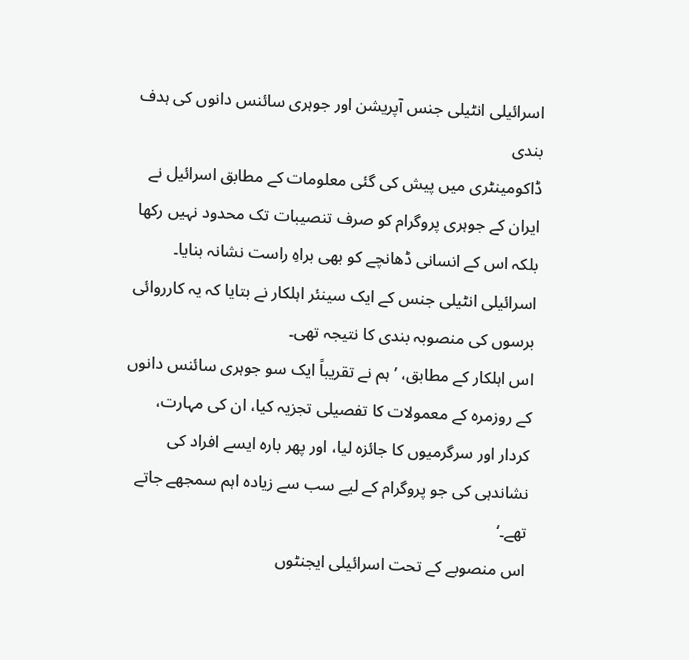اسرائیلی انٹیلی جنس آپریشن اور جوہری سائنس دانوں کی ہدف بندی
ڈاکومینٹری میں پیش کی گئی معلومات کے مطابق اسرائیل نے ایران کے جوہری پروگرام کو صرف تنصیبات تک محدود نہیں رکھا بلکہ اس کے انسانی ڈھانچے کو بھی براہِ راست نشانہ بنایا۔ اسرائیلی انٹیلی جنس کے ایک سینئر اہلکار نے بتایا کہ یہ کارروائی برسوں کی منصوبہ بندی کا نتیجہ تھی۔
اس اہلکار کے مطابق، ’ہم نے تقریباً ایک سو جوہری سائنس دانوں کے روزمرہ کے معمولات کا تفصیلی تجزیہ کیا، ان کی مہارت، کردار اور سرگرمیوں کا جائزہ لیا، اور پھر بارہ ایسے افراد کی نشاندہی کی جو پروگرام کے لیے سب سے زیادہ اہم سمجھے جاتے تھے۔‘
اس منصوبے کے تحت اسرائیلی ایجنٹوں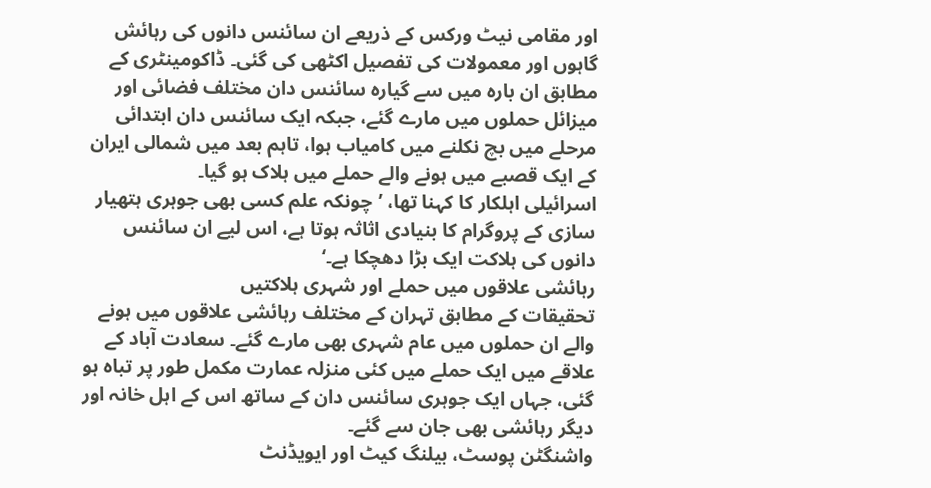اور مقامی نیٹ ورکس کے ذریعے ان سائنس دانوں کی رہائش گاہوں اور معمولات کی تفصیل اکٹھی کی گئی۔ ڈاکومینٹری کے مطابق ان بارہ میں سے گیارہ سائنس دان مختلف فضائی اور میزائل حملوں میں مارے گئے، جبکہ ایک سائنس دان ابتدائی مرحلے میں بچ نکلنے میں کامیاب ہوا، تاہم بعد میں شمالی ایران کے ایک قصبے میں ہونے والے حملے میں ہلاک ہو گیا۔
اسرائیلی اہلکار کا کہنا تھا، ’چونکہ علم کسی بھی جوہری ہتھیار سازی کے پروگرام کا بنیادی اثاثہ ہوتا ہے، اس لیے ان سائنس دانوں کی ہلاکت ایک بڑا دھچکا ہے۔‘
رہائشی علاقوں میں حملے اور شہری ہلاکتیں
تحقیقات کے مطابق تہران کے مختلف رہائشی علاقوں میں ہونے والے ان حملوں میں عام شہری بھی مارے گئے۔ سعادت آباد کے علاقے میں ایک حملے میں کئی منزلہ عمارت مکمل طور پر تباہ ہو گئی، جہاں ایک جوہری سائنس دان کے ساتھ اس کے اہل خانہ اور دیگر رہائشی بھی جان سے گئے۔
واشنگٹن پوسٹ، بیلنگ کیٹ اور ایویڈنٹ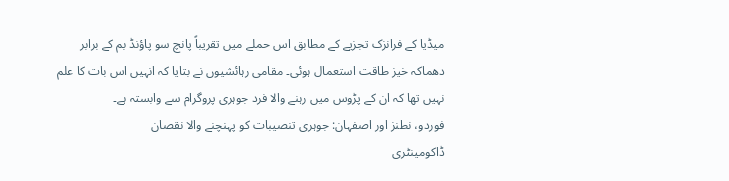میڈیا کے فرانزک تجزیے کے مطابق اس حملے میں تقریباً پانچ سو پاؤنڈ بم کے برابر دھماکہ خیز طاقت استعمال ہوئی۔ مقامی رہائشیوں نے بتایا کہ انہیں اس بات کا علم نہیں تھا کہ ان کے پڑوس میں رہنے والا فرد جوہری پروگرام سے وابستہ ہے۔
فوردو، نطنز اور اصفہان: جوہری تنصیبات کو پہنچنے والا نقصان
ڈاکومینٹری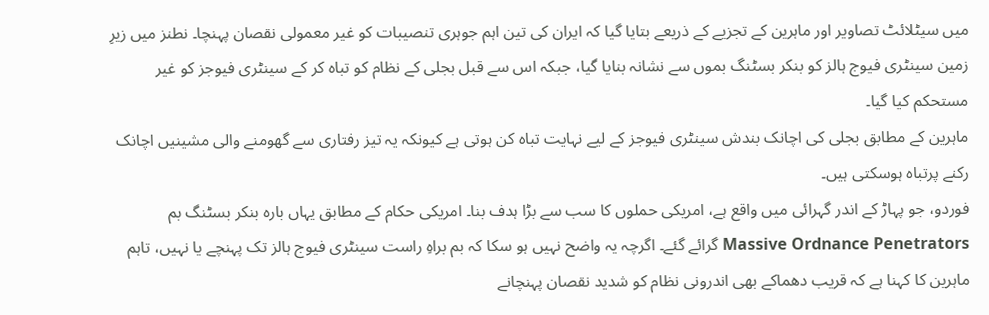میں سیٹلائٹ تصاویر اور ماہرین کے تجزیے کے ذریعے بتایا گیا کہ ایران کی تین اہم جوہری تنصیبات کو غیر معمولی نقصان پہنچا۔ نطنز میں زیرِ زمین سینٹری فیوج ہالز کو بنکر بسٹنگ بموں سے نشانہ بنایا گیا، جبکہ اس سے قبل بجلی کے نظام کو تباہ کر کے سینٹری فیوجز کو غیر مستحکم کیا گیا۔
ماہرین کے مطابق بجلی کی اچانک بندش سینٹری فیوجز کے لیے نہایت تباہ کن ہوتی ہے کیونکہ یہ تیز رفتاری سے گھومنے والی مشینیں اچانک رکنے پرتباہ ہوسکتی ہیں۔
فوردو، جو پہاڑ کے اندر گہرائی میں واقع ہے، امریکی حملوں کا سب سے بڑا ہدف بنا۔ امریکی حکام کے مطابق یہاں بارہ بنکر بسٹنگ بم Massive Ordnance Penetrators گرائے گئے۔ اگرچہ یہ واضح نہیں ہو سکا کہ بم براہِ راست سینٹری فیوج ہالز تک پہنچے یا نہیں، تاہم ماہرین کا کہنا ہے کہ قریب دھماکے بھی اندرونی نظام کو شدید نقصان پہنچانے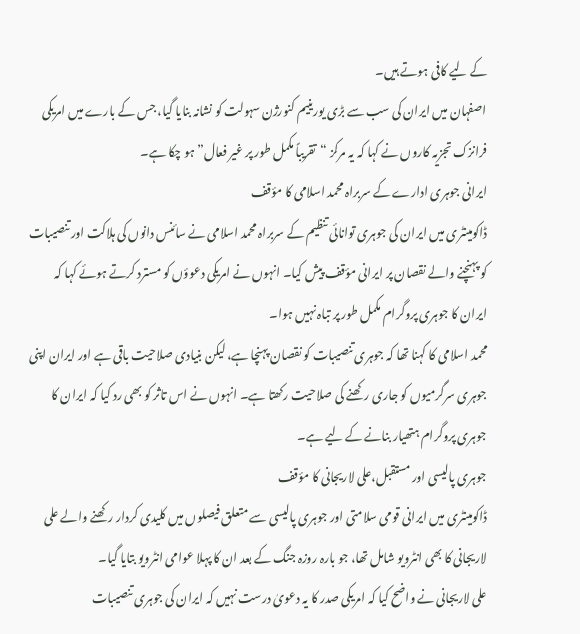کے لیے کافی ہوتے ہیں۔
اصفہان میں ایران کی سب سے بڑی یورینیم کنورژن سہولت کو نشانہ بنایا گیا، جس کے بارے میں امریکی فرانزک تجزیہ کاروں نے کہا کہ یہ مرکز “تقریباً مکمل طور پر غیر فعال” ہو چکا ہے۔
ایرانی جوہری ادارے کے سربراہ محمد اسلامی کا مؤقف
ڈاکومینٹری میں ایران کی جوہری توانائی تنظیم کے سربراہ محمد اسلامی نے سائنس دانوں کی ہلاکت اور تنصیبات کو پہنچنے والے نقصان پر ایرانی مؤقف پیش کیا۔ انہوں نے امریکی دعوؤں کو مسترد کرتے ہوئے کہا کہ ایران کا جوہری پروگرام مکمل طور پر تباہ نہیں ہوا۔
محمد اسلامی کا کہنا تھا کہ جوہری تنصیبات کو نقصان پہنچا ہے، لیکن بنیادی صلاحیت باقی ہے اور ایران اپنی جوہری سرگرمیوں کو جاری رکھنے کی صلاحیت رکھتا ہے۔ انہوں نے اس تاثر کو بھی رد کیا کہ ایران کا جوہری پروگرام ہتھیار بنانے کے لیے ہے۔
جوہری پالیسی اور مستقبل،علی لاریجانی کا مؤقف
ڈاکومینٹری میں ایرانی قومی سلامتی اور جوہری پالیسی سے متعلق فیصلوں میں کلیدی کردار رکھنے والے علی لاریجانی کا بھی انٹرویو شامل تھا، جو بارہ روزہ جنگ کے بعد ان کا پہلا عوامی انٹرویو بتایا گیا۔
علی لاریجانی نے واضح کیا کہ امریکی صدر کا یہ دعویٰ درست نہیں کہ ایران کی جوہری تنصیبات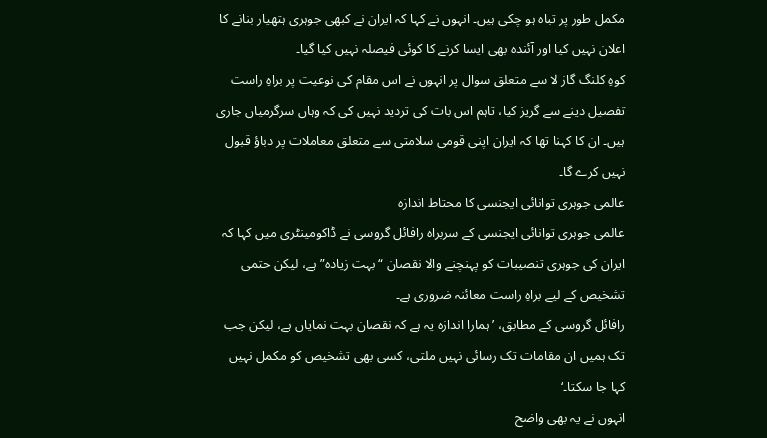مکمل طور پر تباہ ہو چکی ہیں۔ انہوں نے کہا کہ ایران نے کبھی جوہری ہتھیار بنانے کا اعلان نہیں کیا اور آئندہ بھی ایسا کرنے کا کوئی فیصلہ نہیں کیا گیا۔
کوہِ کلنگ گاز لا سے متعلق سوال پر انہوں نے اس مقام کی نوعیت پر براہِ راست تفصیل دینے سے گریز کیا، تاہم اس بات کی تردید نہیں کی کہ وہاں سرگرمیاں جاری ہیں۔ ان کا کہنا تھا کہ ایران اپنی قومی سلامتی سے متعلق معاملات پر دباؤ قبول نہیں کرے گا۔
عالمی جوہری توانائی ایجنسی کا محتاط اندازہ
عالمی جوہری توانائی ایجنسی کے سربراہ رافائل گروسی نے ڈاکومینٹری میں کہا کہ ایران کی جوہری تنصیبات کو پہنچنے والا نقصان “بہت زیادہ” ہے، لیکن حتمی تشخیص کے لیے براہِ راست معائنہ ضروری ہے۔
رافائل گروسی کے مطابق، ’ہمارا اندازہ یہ ہے کہ نقصان بہت نمایاں ہے، لیکن جب تک ہمیں ان مقامات تک رسائی نہیں ملتی، کسی بھی تشخیص کو مکمل نہیں کہا جا سکتا۔‘
انہوں نے یہ بھی واضح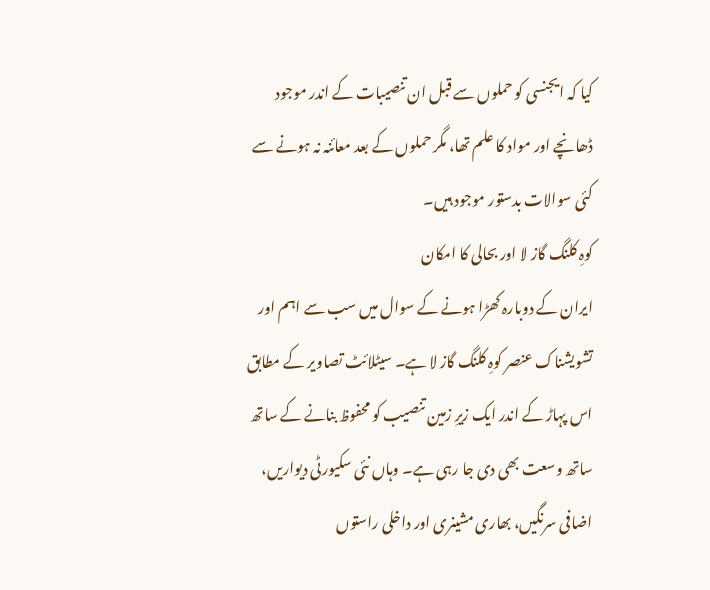کیا کہ ایجنسی کو حملوں سے قبل ان تنصیبات کے اندر موجود ڈھانچے اور مواد کا علم تھا، مگر حملوں کے بعد معائنہ نہ ہونے سے کئی سوالات بدستور موجود ہیں۔
کوہِ کلنگ گاز لا اور بحالی کا امکان
ایران کے دوبارہ کھڑا ہونے کے سوال میں سب سے اہم اور تشویشناک عنصر کوہِ کلنگ گاز لا ہے۔ سیٹلائٹ تصاویر کے مطابق اس پہاڑ کے اندر ایک زیرِ زمین تنصیب کو محفوظ بنانے کے ساتھ ساتھ وسعت بھی دی جا رہی ہے۔ وہاں نئی سکیورٹی دیواریں، اضافی سرنگیں، بھاری مشینری اور داخلی راستوں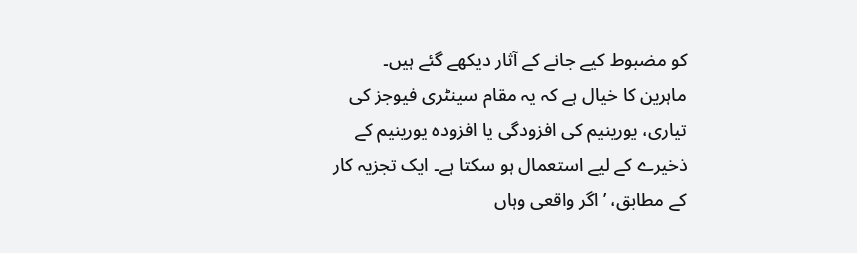کو مضبوط کیے جانے کے آثار دیکھے گئے ہیں۔
ماہرین کا خیال ہے کہ یہ مقام سینٹری فیوجز کی تیاری، یورینیم کی افزودگی یا افزودہ یورینیم کے ذخیرے کے لیے استعمال ہو سکتا ہے۔ ایک تجزیہ کار کے مطابق، ’اگر واقعی وہاں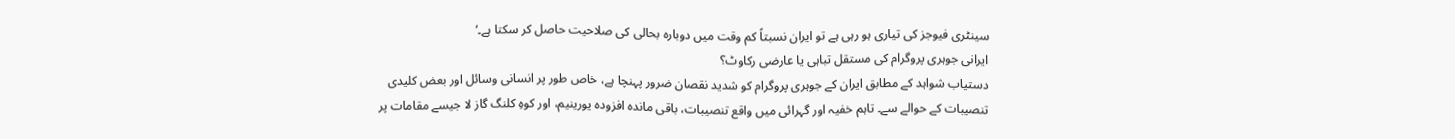سینٹری فیوجز کی تیاری ہو رہی ہے تو ایران نسبتاً کم وقت میں دوبارہ بحالی کی صلاحیت حاصل کر سکتا ہے۔‘
ایرانی جوہری پروگرام کی مستقل تباہی یا عارضی رکاوٹ؟
دستیاب شواہد کے مطابق ایران کے جوہری پروگرام کو شدید نقصان ضرور پہنچا ہے، خاص طور پر انسانی وسائل اور بعض کلیدی تنصیبات کے حوالے سے۔ تاہم خفیہ اور گہرائی میں واقع تنصیبات، باقی ماندہ افزودہ یورینیم، اور کوہِ کلنگ گاز لا جیسے مقامات پر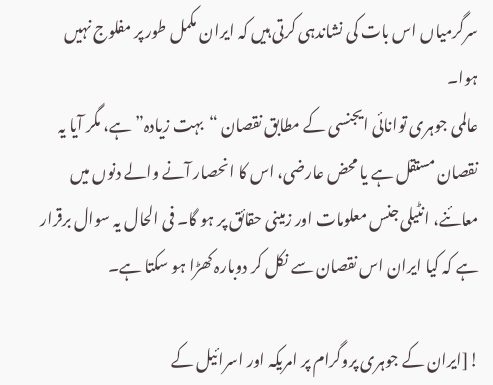سرگرمیاں اس بات کی نشاندہی کرتی ہیں کہ ایران مکمل طور پر مفلوج نہیں ہوا۔
عالمی جوہری توانائی ایجنسی کے مطابق نقصان “بہت زیادہ” ہے، مگر آیا یہ نقصان مستقل ہے یا محض عارضی، اس کا انحصار آنے والے دنوں میں معائنے، انٹیلی جنس معلومات اور زمینی حقائق پر ہو گا۔ فی الحال یہ سوال برقرار ہے کہ کیا ایران اس نقصان سے نکل کر دوبارہ کھڑا ہو سکتا ہے۔

![ایران کے جوہری پروگرام پر امریکہ اور اسرائیل کے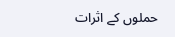حملوں کے اثرات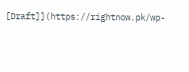[Draft]](https://rightnow.pk/wp-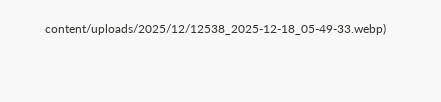content/uploads/2025/12/12538_2025-12-18_05-49-33.webp)